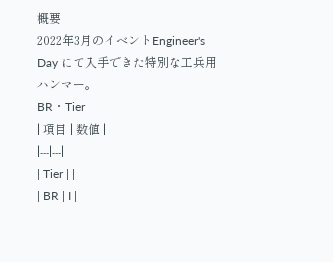概要
2022年3月のイベントEngineer's Day にて入手できた特別な工兵用ハンマー。
BR・Tier
| 項目 | 数値 |
|---|---|
| Tier | |
| BR | I |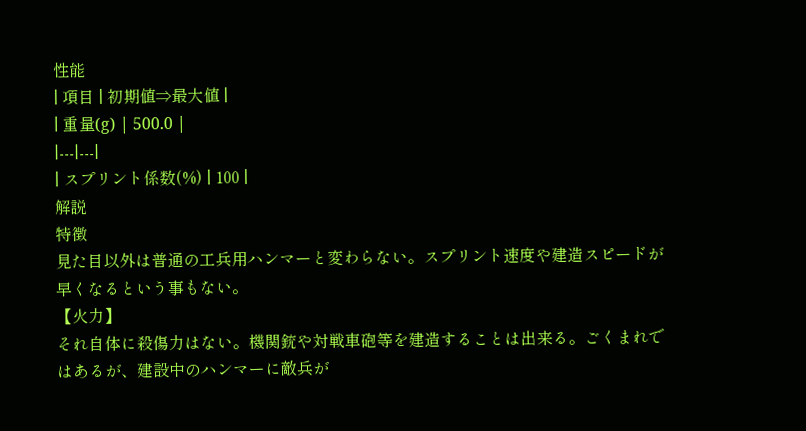性能
| 項目 | 初期値⇒最大値 |
| 重量(g) | 500.0 |
|---|---|
| スプリント係数(%) | 100 |
解説
特徴
見た目以外は普通の工兵用ハンマーと変わらない。スプリント速度や建造スピードが早くなるという事もない。
【火力】
それ自体に殺傷力はない。機関銃や対戦車砲等を建造することは出来る。ごくまれではあるが、建設中のハンマーに敵兵が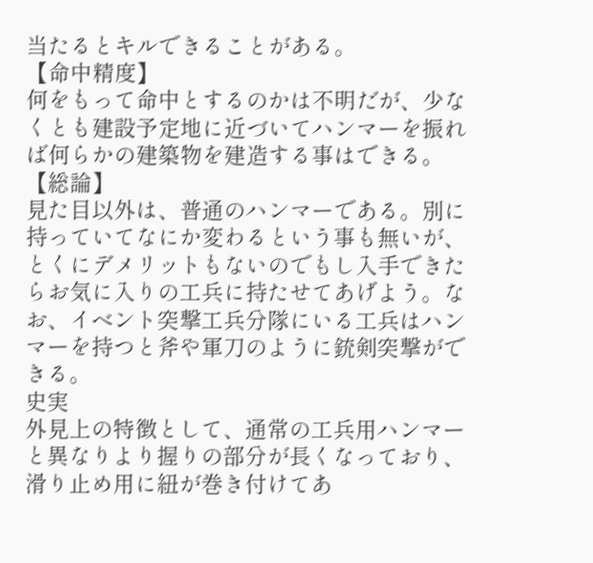当たるとキルできることがある。
【命中精度】
何をもって命中とするのかは不明だが、少なくとも建設予定地に近づいてハンマーを振れば何らかの建築物を建造する事はできる。
【総論】
見た目以外は、普通のハンマーである。別に持っていてなにか変わるという事も無いが、とくにデメリットもないのでもし入手できたらお気に入りの工兵に持たせてあげよう。なお、イベント突撃工兵分隊にいる工兵はハンマーを持つと斧や軍刀のように銃剣突撃ができる。
史実
外見上の特徴として、通常の工兵用ハンマーと異なりより握りの部分が長くなっており、滑り止め用に紐が巻き付けてあ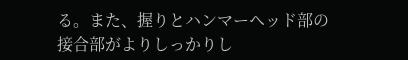る。また、握りとハンマーヘッド部の接合部がよりしっかりし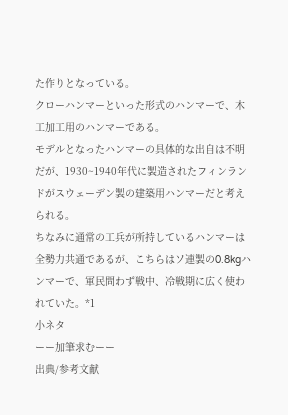た作りとなっている。
クローハンマーといった形式のハンマーで、木工加工用のハンマーである。
モデルとなったハンマーの具体的な出自は不明だが、1930~1940年代に製造されたフィンランドがスウェーデン製の建築用ハンマーだと考えられる。
ちなみに通常の工兵が所持しているハンマーは全勢力共通であるが、こちらはソ連製の0.8kgハンマーで、軍民問わず戦中、冷戦期に広く使われていた。*1
小ネタ
ーー加筆求むーー
出典/参考文献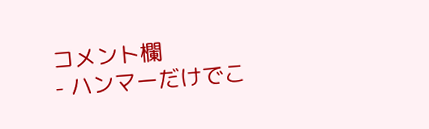コメント欄
- ハンマーだけでこ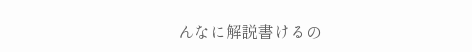んなに解説書けるの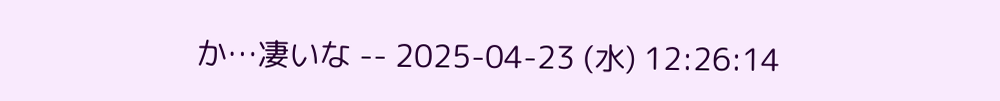か…凄いな -- 2025-04-23 (水) 12:26:14